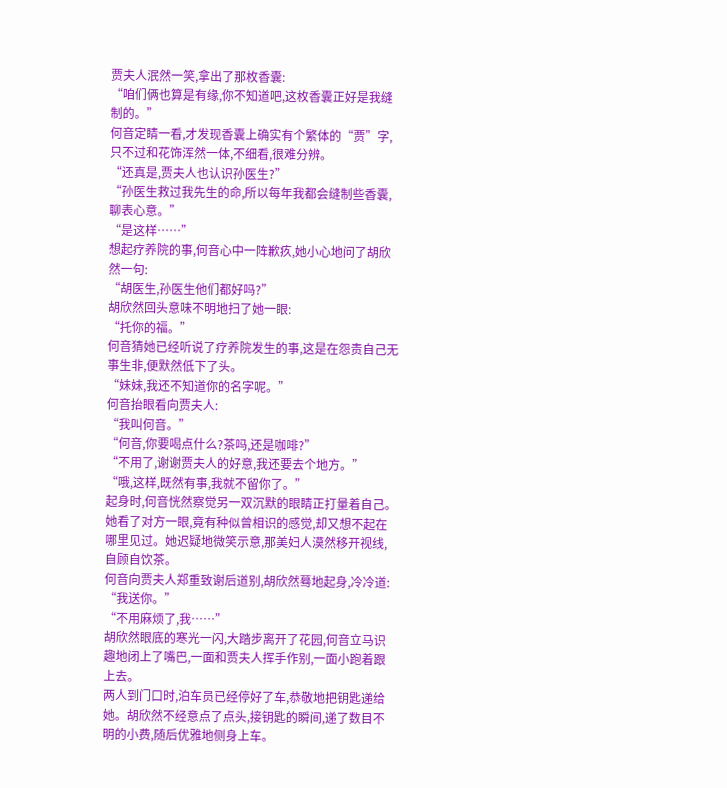贾夫人泯然一笑,拿出了那枚香囊:
“咱们俩也算是有缘,你不知道吧,这枚香囊正好是我缝制的。”
何音定睛一看,才发现香囊上确实有个繁体的“贾”字,只不过和花饰浑然一体,不细看,很难分辨。
“还真是,贾夫人也认识孙医生?”
“孙医生救过我先生的命,所以每年我都会缝制些香囊,聊表心意。”
“是这样……”
想起疗养院的事,何音心中一阵歉疚,她小心地问了胡欣然一句:
“胡医生,孙医生他们都好吗?”
胡欣然回头意味不明地扫了她一眼:
“托你的福。”
何音猜她已经听说了疗养院发生的事,这是在怨责自己无事生非,便默然低下了头。
“妹妹,我还不知道你的名字呢。”
何音抬眼看向贾夫人:
“我叫何音。”
“何音,你要喝点什么?茶吗,还是咖啡?”
“不用了,谢谢贾夫人的好意,我还要去个地方。”
“哦,这样,既然有事,我就不留你了。”
起身时,何音恍然察觉另一双沉默的眼睛正打量着自己。她看了对方一眼,竟有种似曾相识的感觉,却又想不起在哪里见过。她迟疑地微笑示意,那美妇人漠然移开视线,自顾自饮茶。
何音向贾夫人郑重致谢后道别,胡欣然蓦地起身,冷冷道:
“我送你。”
“不用麻烦了,我……”
胡欣然眼底的寒光一闪,大踏步离开了花园,何音立马识趣地闭上了嘴巴,一面和贾夫人挥手作别,一面小跑着跟上去。
两人到门口时,泊车员已经停好了车,恭敬地把钥匙递给她。胡欣然不经意点了点头,接钥匙的瞬间,递了数目不明的小费,随后优雅地侧身上车。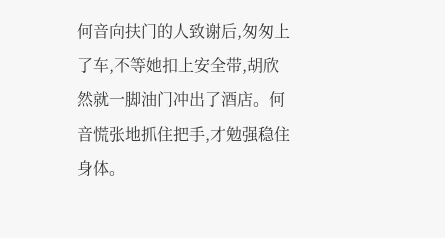何音向扶门的人致谢后,匆匆上了车,不等她扣上安全带,胡欣然就一脚油门冲出了酒店。何音慌张地抓住把手,才勉强稳住身体。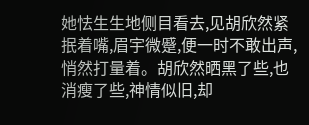她怯生生地侧目看去,见胡欣然紧抿着嘴,眉宇微蹙,便一时不敢出声,悄然打量着。胡欣然晒黑了些,也消瘦了些,神情似旧,却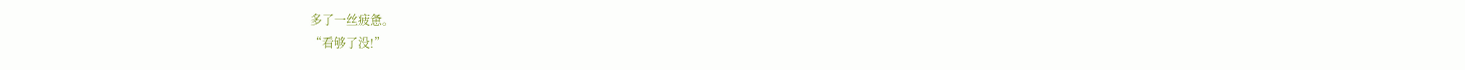多了一丝疲惫。
“看够了没!”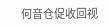何音仓促收回视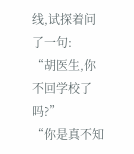线,试探着问了一句:
“胡医生,你不回学校了吗?”
“你是真不知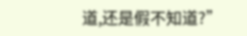道,还是假不知道?”